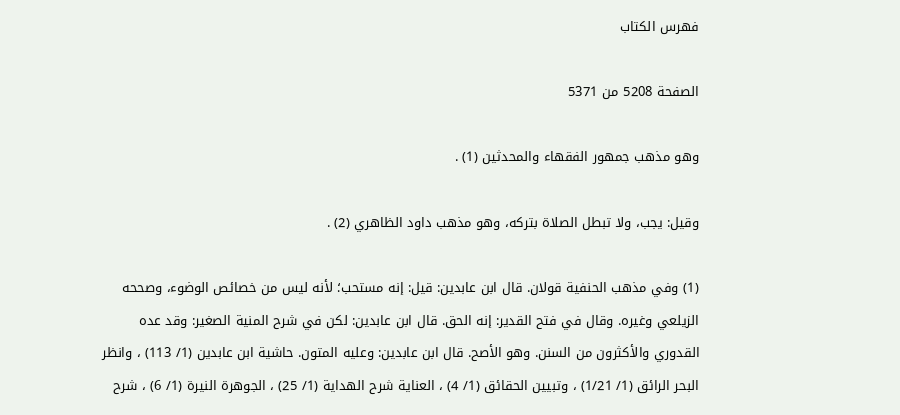فهرس الكتاب

الصفحة 5208 من 5371

وهو مذهب جمهور الفقهاء والمحدثين (1) .

وقيل: يجب، ولا تبطل الصلاة بتركه، وهو مذهب داود الظاهري (2) .

(1) وفي مذهب الحنفية قولان. قال ابن عابدين: قيل: إنه مستحب؛ لأنه ليس من خصائص الوضوء، وصححه الزيلعي وغيره. وقال في فتح القدير: إنه الحق. قال ابن عابدين: لكن في شرح المنية الصغير: وقد عده القدوري والأكثرون من السنن. وهو الأصح. قال ابن عابدين: وعليه المتون. حاشية ابن عابدين (1/ 113) ، وانظر البحر الرائق (1/ 1/21) ، وتبيين الحقائق (1/ 4) ، العناية شرح الهداية (1/ 25) ، الجوهرة النيرة (1/ 6) ، شرح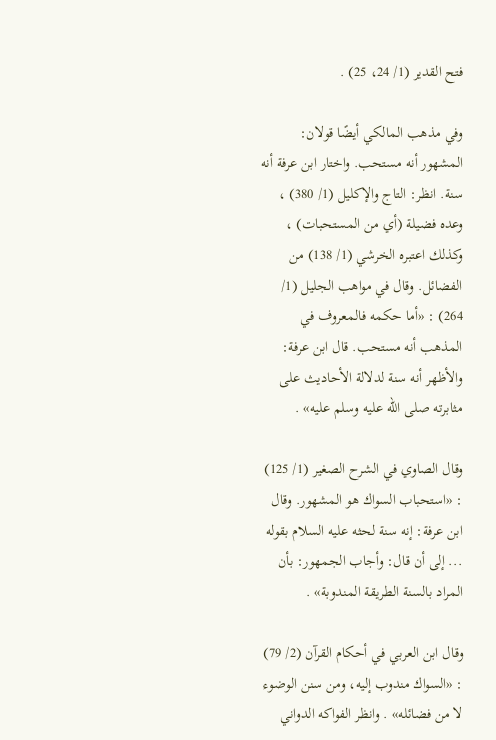فتح القدير (1/ 24، 25) .

وفي مذهب المالكي أيضًا قولان: المشهور أنه مستحب. واختار ابن عرفة أنه سنة. انظر: التاج والإكليل (1/ 380) ، وعده فضيلة (أي من المستحبات) ، وكذلك اعتبره الخرشي (1/ 138) من الفضائل. وقال في مواهب الجليل (1/ 264) : «أما حكمه فالمعروف في المذهب أنه مستحب. قال ابن عرفة: والأظهر أنه سنة لدلالة الأحاديث على مثابرته صلى الله عليه وسلم عليه» .

وقال الصاوي في الشرح الصغير (1/ 125) : «استحباب السواك هو المشهور. وقال ابن عرفة: إنه سنة لحثه عليه السلام بقوله ... إلى أن قال: وأجاب الجمهور: بأن المراد بالسنة الطريقة المندوبة» .

وقال ابن العربي في أحكام القرآن (2/ 79) : «السواك مندوب إليه، ومن سنن الوضوء لا من فضائله» . وانظر الفواكه الدواني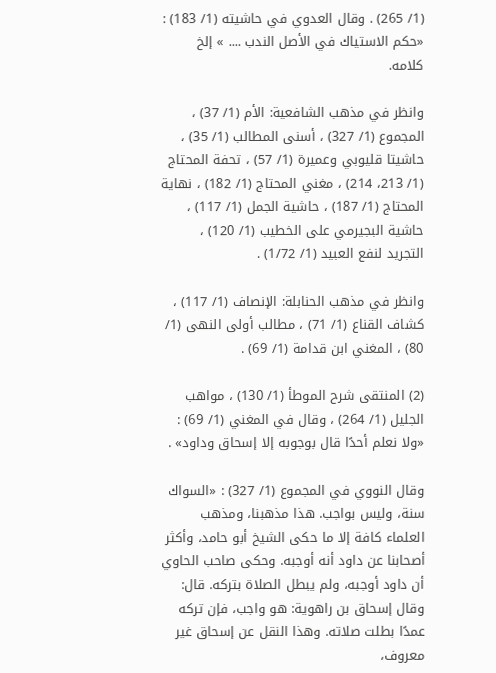(1/ 265) . وقال العدوي في حاشيته (1/ 183) : «حكم الاستياك في الأصل الندب .... » إلخ كلامه.

وانظر في مذهب الشافعية: الأم (1/ 37) ، المجموع (1/ 327) ، أسنى المطالب (1/ 35) ، حاشيتا قليوبي وعميرة (1/ 57) ، تحفة المحتاج (1/ 213، 214) ، مغني المحتاج (1/ 182) ، نهاية المحتاج (1/ 187) ، حاشية الجمل (1/ 117) ، حاشية البجيرمي على الخطيب (1/ 120) ، التجريد لنفع العبيد (1/ 1/72) .

وانظر في مذهب الحنابلة: الإنصاف (1/ 117) ، كشاف القناع (1/ 71) ، مطالب أولى النهى (1/ 80) ، المغني ابن قدامة (1/ 69) .

(2) المنتقى شرح الموطأ (1/ 130) ، مواهب الجليل (1/ 264) ، وقال في المغني (1/ 69) : «ولا نعلم أحدًا قال بوجوبه إلا إسحاق وداود» .

وقال النووي في المجموع (1/ 327) : «السواك سنة، وليس بواجب. هذا مذهبنا، ومذهب العلماء كافة إلا ما حكى الشيخ أبو حامد، وأكثر أصحابنا عن داود أنه أوجبه. وحكى صاحب الحاوي أن داود أوجبه، ولم يبطل الصلاة بتركه. قال: وقال إسحاق بن راهوية: هو واجب، فإن تركه عمدًا بطلت صلاته. وهذا النقل عن إسحاق غير معروف،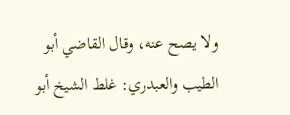ولا يصح عنه، وقال القاضي أبو الطيب والعبدري: غلط الشيخ أبو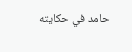حامد في حكايته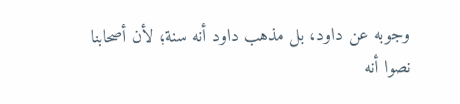وجوبه عن داود، بل مذهب داود أنه سنة؛ لأن أصحابنا نصوا أنه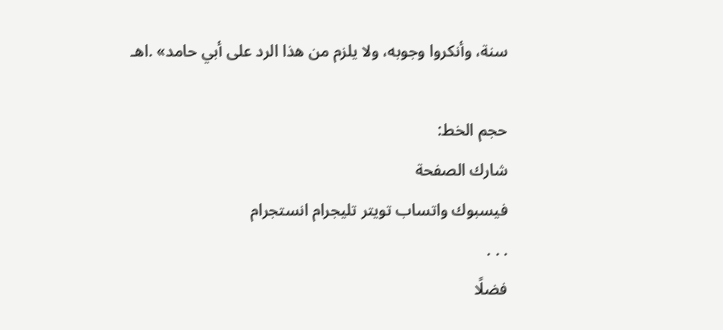سنة، وأنكروا وجوبه، ولا يلزم من هذا الرد على أبي حامد» .اهـ

حجم الخط:
شارك الصفحة
فيسبوك واتساب تويتر تليجرام انستجرام
. . .
فضلًا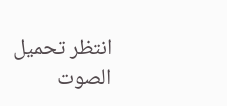انتظر تحميل الصوت